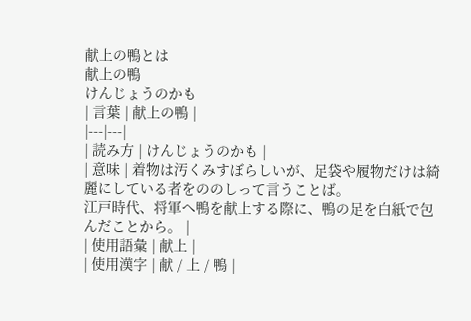献上の鴨とは
献上の鴨
けんじょうのかも
| 言葉 | 献上の鴨 |
|---|---|
| 読み方 | けんじょうのかも |
| 意味 | 着物は汚くみすぼらしいが、足袋や履物だけは綺麗にしている者をののしって言うことば。
江戸時代、将軍へ鴨を献上する際に、鴨の足を白紙で包んだことから。 |
| 使用語彙 | 献上 |
| 使用漢字 | 献 / 上 / 鴨 |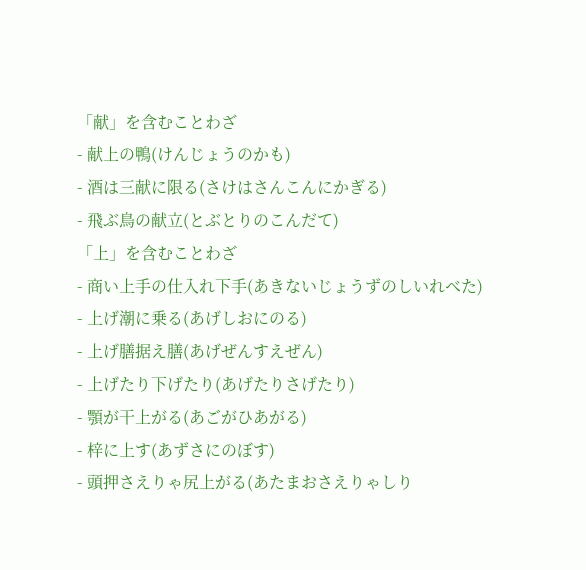「献」を含むことわざ
- 献上の鴨(けんじょうのかも)
- 酒は三献に限る(さけはさんこんにかぎる)
- 飛ぶ鳥の献立(とぶとりのこんだて)
「上」を含むことわざ
- 商い上手の仕入れ下手(あきないじょうずのしいれべた)
- 上げ潮に乗る(あげしおにのる)
- 上げ膳据え膳(あげぜんすえぜん)
- 上げたり下げたり(あげたりさげたり)
- 顎が干上がる(あごがひあがる)
- 梓に上す(あずさにのぼす)
- 頭押さえりゃ尻上がる(あたまおさえりゃしり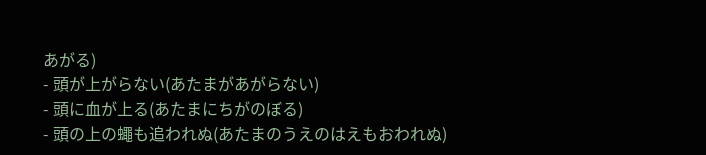あがる)
- 頭が上がらない(あたまがあがらない)
- 頭に血が上る(あたまにちがのぼる)
- 頭の上の蠅も追われぬ(あたまのうえのはえもおわれぬ)